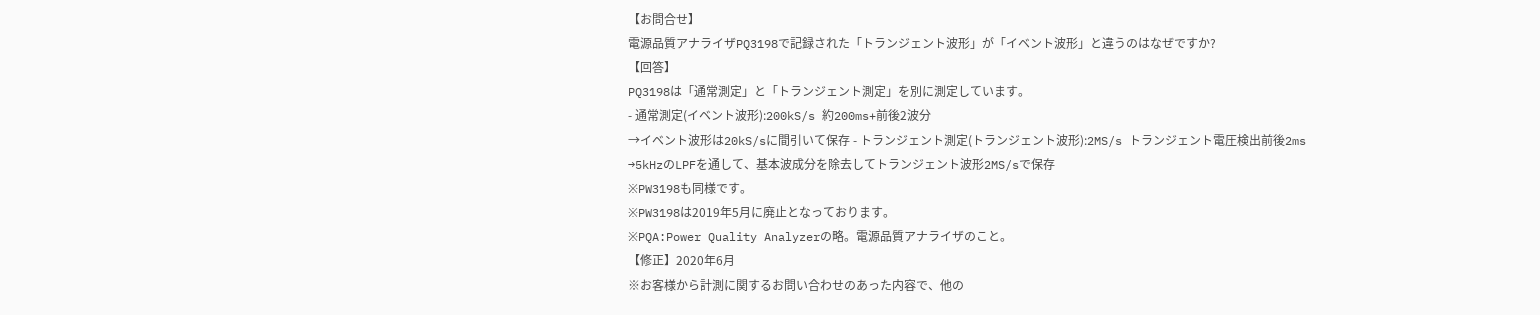【お問合せ】
電源品質アナライザPQ3198で記録された「トランジェント波形」が「イベント波形」と違うのはなぜですか?
【回答】
PQ3198は「通常測定」と「トランジェント測定」を別に測定しています。
- 通常測定(イベント波形):200kS/s 約200ms+前後2波分
→イベント波形は20kS/sに間引いて保存 - トランジェント測定(トランジェント波形):2MS/s トランジェント電圧検出前後2ms
→5kHzのLPFを通して、基本波成分を除去してトランジェント波形2MS/sで保存
※PW3198も同様です。
※PW3198は2019年5月に廃止となっております。
※PQA:Power Quality Analyzerの略。電源品質アナライザのこと。
【修正】2020年6月
※お客様から計測に関するお問い合わせのあった内容で、他の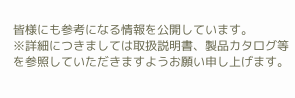皆様にも参考になる情報を公開しています。
※詳細につきましては取扱説明書、製品カタログ等を参照していただきますようお願い申し上げます。